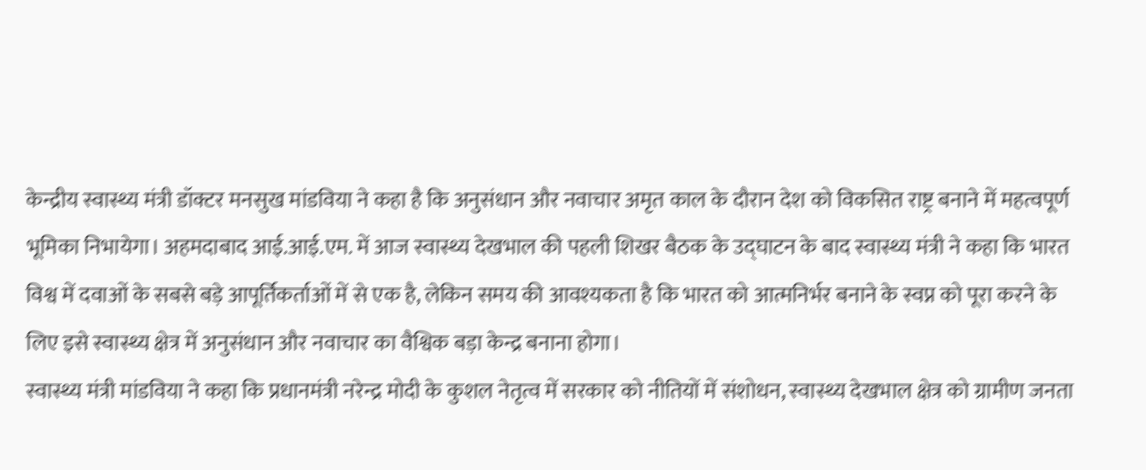केन्द्रीय स्वास्थ्य मंत्री डॉक्टर मनसुख मांडविया ने कहा है कि अनुसंधान और नवाचार अमृत काल के दौरान देश को विकसित राष्ट्र बनाने में महत्वपूर्ण भूमिका निभायेगा। अहमदाबाद आई.आई.एम. में आज स्वास्थ्य देखभाल की पहली शिखर बैठक के उद्घाटन के बाद स्वास्थ्य मंत्री ने कहा कि भारत विश्व में दवाओं के सबसे बड़े आपूर्तिकर्ताओं में से एक है, लेकिन समय की आवश्यकता है कि भारत को आत्मनिर्भर बनाने के स्वप्न को पूरा करने के लिए इसे स्वास्थ्य क्षेत्र में अनुसंधान और नवाचार का वैश्विक बड़ा केन्द्र बनाना होगा।
स्वास्थ्य मंत्री मांडविया ने कहा कि प्रधानमंत्री नरेन्द्र मोदी के कुशल नेतृत्व में सरकार को नीतियों में संशोधन, स्वास्थ्य देखभाल क्षेत्र को ग्रामीण जनता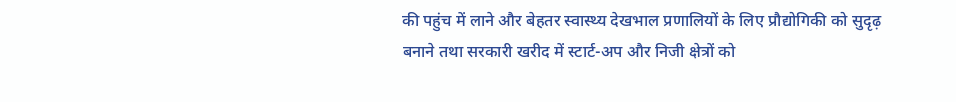की पहुंच में लाने और बेहतर स्वास्थ्य देखभाल प्रणालियों के लिए प्रौद्योगिकी को सुदृढ़ बनाने तथा सरकारी खरीद में स्टार्ट-अप और निजी क्षेत्रों को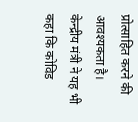प्रोत्साहित करने की आवश्यकता है।
केन्द्रीय मंत्री ने यह भी कहा कि कोविड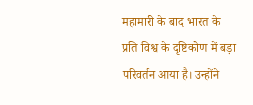महामारी के बाद भारत के प्रति विश्व के दृष्टिकोण में बड़ा परिवर्तन आया है। उन्होंने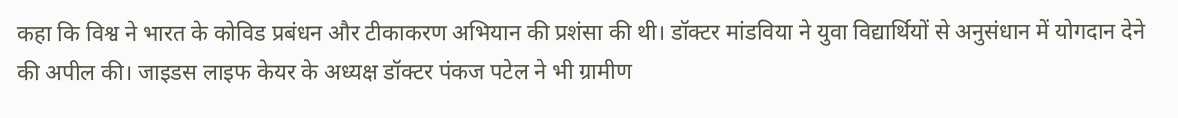कहा कि विश्व ने भारत के कोविड प्रबंधन और टीकाकरण अभियान की प्रशंसा की थी। डॉक्टर मांडविया ने युवा विद्यार्थियों से अनुसंधान में योगदान देने की अपील की। जाइडस लाइफ केयर के अध्यक्ष डॉक्टर पंकज पटेल ने भी ग्रामीण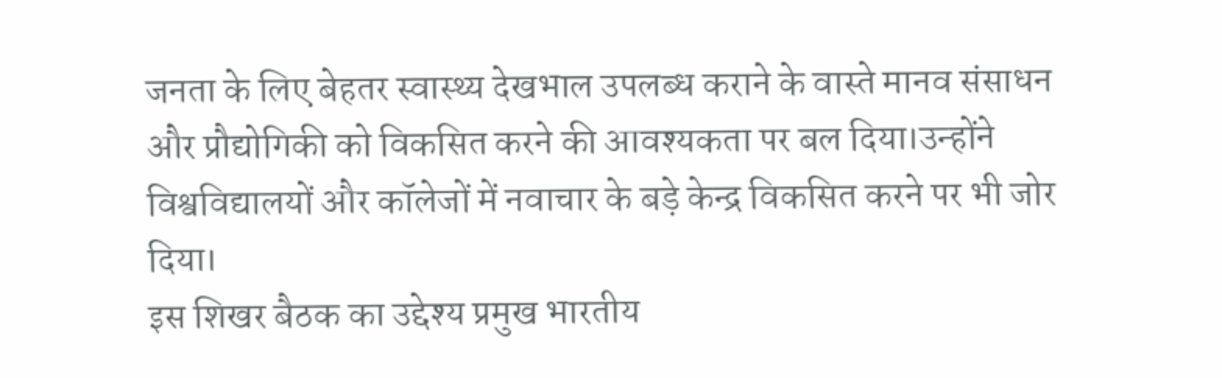जनता के लिए बेहतर स्वास्थ्य देखभाल उपलब्ध कराने के वास्ते मानव संसाधन और प्रौद्योगिकी को विकसित करने की आवश्यकता पर बल दिया।उन्होंने विश्वविद्यालयों और कॉलेजों में नवाचार के बड़े केन्द्र विकसित करने पर भी जोर दिया।
इस शिखर बैठक का उद्देश्य प्रमुख भारतीय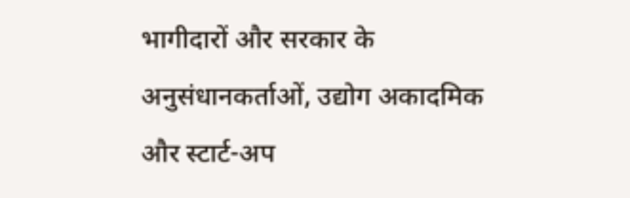भागीदारों और सरकार के अनुसंधानकर्ताओं, उद्योग अकादमिक और स्टार्ट-अप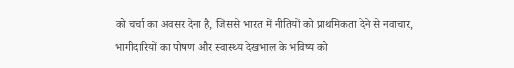को चर्चा का अवसर देना है, जिससे भारत में नीतियों को प्राथमिकता देने से नवाचार, भागीदारियों का पोषण और स्वास्थ्य देखभाल के भविष्य को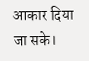आकार दिया जा सके।